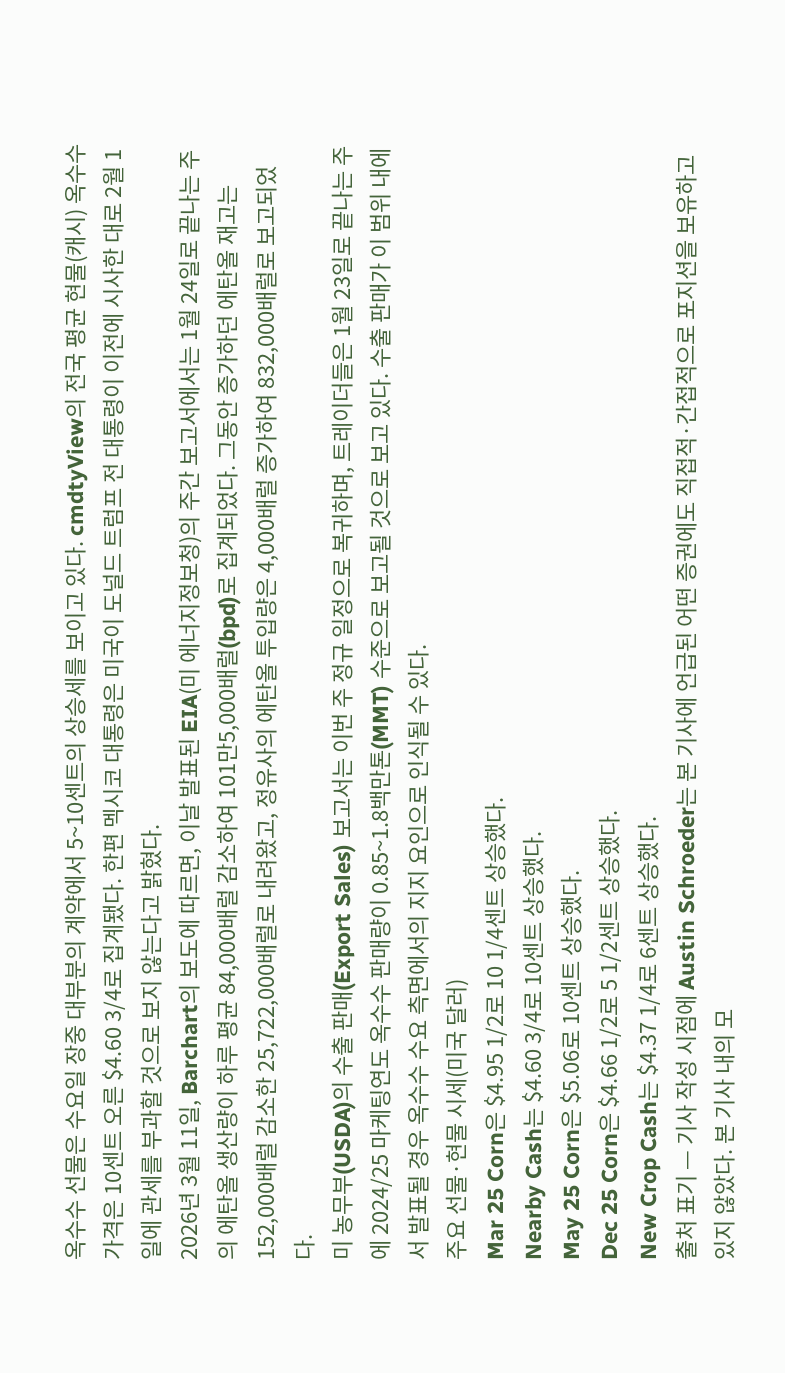옥수수 선물은 수요일 장중 대부분의 계약에서 5~10센트의 상승세를 보이고 있다. cmdtyView의 전국 평균 현물(캐시) 옥수수 가격은 10센트 오른 $4.60 3/4로 집계됐다. 한편 멕시코 대통령은 미국이 도널드 트럼프 전 대통령이 이전에 시사한 대로 2월 1일에 관세를 부과할 것으로 보지 않는다고 밝혔다.
2026년 3월 11일, Barchart의 보도에 따르면, 이날 발표된 EIA(미 에너지정보청)의 주간 보고서에서는 1월 24일로 끝나는 주의 에탄올 생산량이 하루 평균 84,000배럴 감소하여 101만5,000배럴(bpd)로 집계되었다. 그동안 증가하던 에탄올 재고는 152,000배럴 감소한 25,722,000배럴로 내려왔고, 정유사의 에탄올 투입량은 4,000배럴 증가하여 832,000배럴로 보고되었다.
미 농무부(USDA)의 수출 판매(Export Sales) 보고서는 이번 주 정규 일정으로 복귀하며, 트레이더들은 1월 23일로 끝나는 주에 2024/25 마케팅연도 옥수수 판매량이 0.85~1.8백만톤(MMT) 수준으로 보고될 것으로 보고 있다. 수출 판매가 이 범위 내에서 발표될 경우 옥수수 수요 측면에서의 지지 요인으로 인식될 수 있다.
주요 선물·현물 시세(미국 달러)
Mar 25 Corn은 $4.95 1/2로 10 1/4센트 상승했다.
Nearby Cash는 $4.60 3/4로 10센트 상승했다.
May 25 Corn은 $5.06로 10센트 상승했다.
Dec 25 Corn은 $4.66 1/2로 5 1/2센트 상승했다.
New Crop Cash는 $4.37 1/4로 6센트 상승했다.
출처 표기 — 기사 작성 시점에 Austin Schroeder는 본 기사에 언급된 어떤 증권에도 직접적·간접적으로 포지션을 보유하고 있지 않았다. 본 기사 내의 모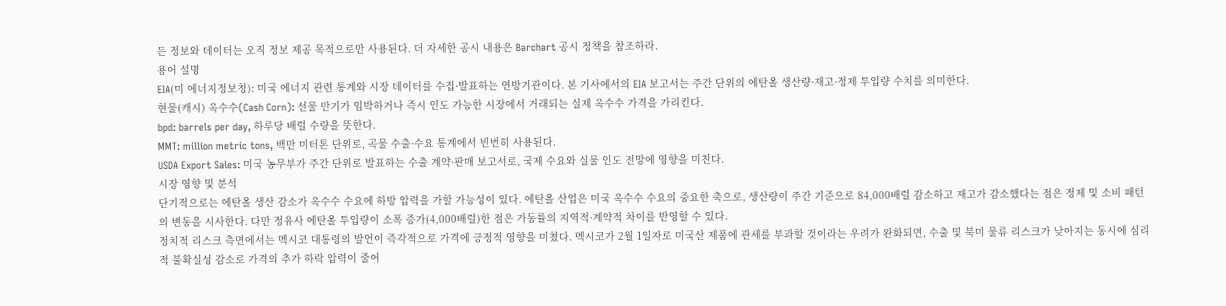든 정보와 데이터는 오직 정보 제공 목적으로만 사용된다. 더 자세한 공시 내용은 Barchart 공시 정책을 참조하라.
용어 설명
EIA(미 에너지정보청): 미국 에너지 관련 통계와 시장 데이터를 수집·발표하는 연방기관이다. 본 기사에서의 EIA 보고서는 주간 단위의 에탄올 생산량·재고·정제 투입량 수치를 의미한다.
현물(캐시) 옥수수(Cash Corn): 선물 만기가 임박하거나 즉시 인도 가능한 시장에서 거래되는 실제 옥수수 가격을 가리킨다.
bpd: barrels per day, 하루당 배럴 수량을 뜻한다.
MMT: million metric tons, 백만 미터톤 단위로, 곡물 수출·수요 통계에서 빈번히 사용된다.
USDA Export Sales: 미국 농무부가 주간 단위로 발표하는 수출 계약·판매 보고서로, 국제 수요와 실물 인도 전망에 영향을 미친다.
시장 영향 및 분석
단기적으로는 에탄올 생산 감소가 옥수수 수요에 하방 압력을 가할 가능성이 있다. 에탄올 산업은 미국 옥수수 수요의 중요한 축으로, 생산량이 주간 기준으로 84,000배럴 감소하고 재고가 감소했다는 점은 정제 및 소비 패턴의 변동을 시사한다. 다만 정유사 에탄올 투입량이 소폭 증가(4,000배럴)한 점은 가동률의 지역적·계약적 차이를 반영할 수 있다.
정치적 리스크 측면에서는 멕시코 대통령의 발언이 즉각적으로 가격에 긍정적 영향을 미쳤다. 멕시코가 2월 1일자로 미국산 제품에 관세를 부과할 것이라는 우려가 완화되면, 수출 및 북미 물류 리스크가 낮아지는 동시에 심리적 불확실성 감소로 가격의 추가 하락 압력이 줄어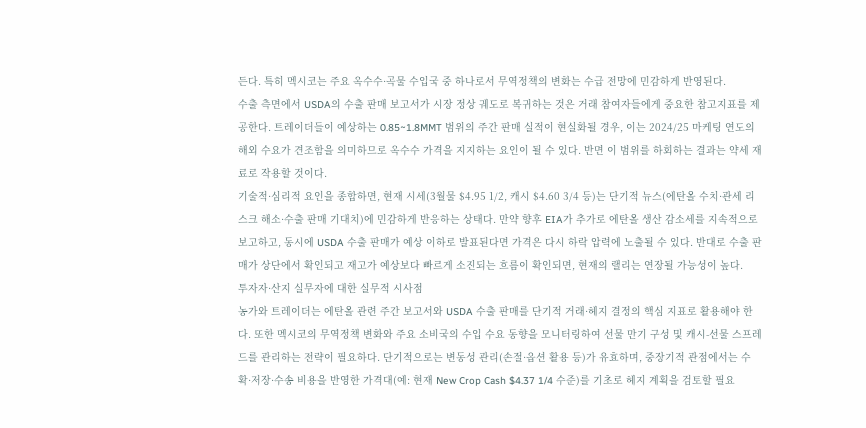든다. 특히 멕시코는 주요 옥수수·곡물 수입국 중 하나로서 무역정책의 변화는 수급 전망에 민감하게 반영된다.
수출 측면에서 USDA의 수출 판매 보고서가 시장 정상 궤도로 복귀하는 것은 거래 참여자들에게 중요한 참고지표를 제공한다. 트레이더들이 예상하는 0.85~1.8MMT 범위의 주간 판매 실적이 현실화될 경우, 이는 2024/25 마케팅 연도의 해외 수요가 견조함을 의미하므로 옥수수 가격을 지지하는 요인이 될 수 있다. 반면 이 범위를 하회하는 결과는 약세 재료로 작용할 것이다.
기술적·심리적 요인을 종합하면, 현재 시세(3월물 $4.95 1/2, 캐시 $4.60 3/4 등)는 단기적 뉴스(에탄올 수치·관세 리스크 해소·수출 판매 기대치)에 민감하게 반응하는 상태다. 만약 향후 EIA가 추가로 에탄올 생산 감소세를 지속적으로 보고하고, 동시에 USDA 수출 판매가 예상 이하로 발표된다면 가격은 다시 하락 압력에 노출될 수 있다. 반대로 수출 판매가 상단에서 확인되고 재고가 예상보다 빠르게 소진되는 흐름이 확인되면, 현재의 랠리는 연장될 가능성이 높다.
투자자·산지 실무자에 대한 실무적 시사점
농가와 트레이더는 에탄올 관련 주간 보고서와 USDA 수출 판매를 단기적 거래·헤지 결정의 핵심 지표로 활용해야 한다. 또한 멕시코의 무역정책 변화와 주요 소비국의 수입 수요 동향을 모니터링하여 선물 만기 구성 및 캐시-선물 스프레드를 관리하는 전략이 필요하다. 단기적으로는 변동성 관리(손절·옵션 활용 등)가 유효하며, 중장기적 관점에서는 수확·저장·수송 비용을 반영한 가격대(예: 현재 New Crop Cash $4.37 1/4 수준)를 기초로 헤지 계획을 검토할 필요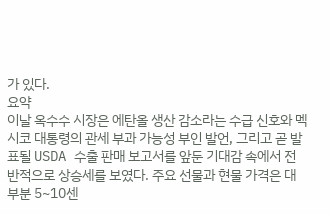가 있다.
요약
이날 옥수수 시장은 에탄올 생산 감소라는 수급 신호와 멕시코 대통령의 관세 부과 가능성 부인 발언, 그리고 곧 발표될 USDA 수출 판매 보고서를 앞둔 기대감 속에서 전반적으로 상승세를 보였다. 주요 선물과 현물 가격은 대부분 5~10센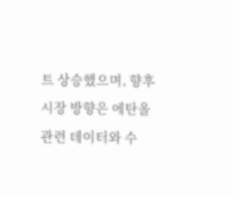트 상승했으며, 향후 시장 방향은 에탄올 관련 데이터와 수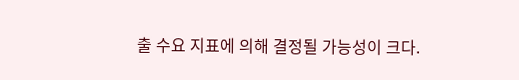출 수요 지표에 의해 결정될 가능성이 크다.